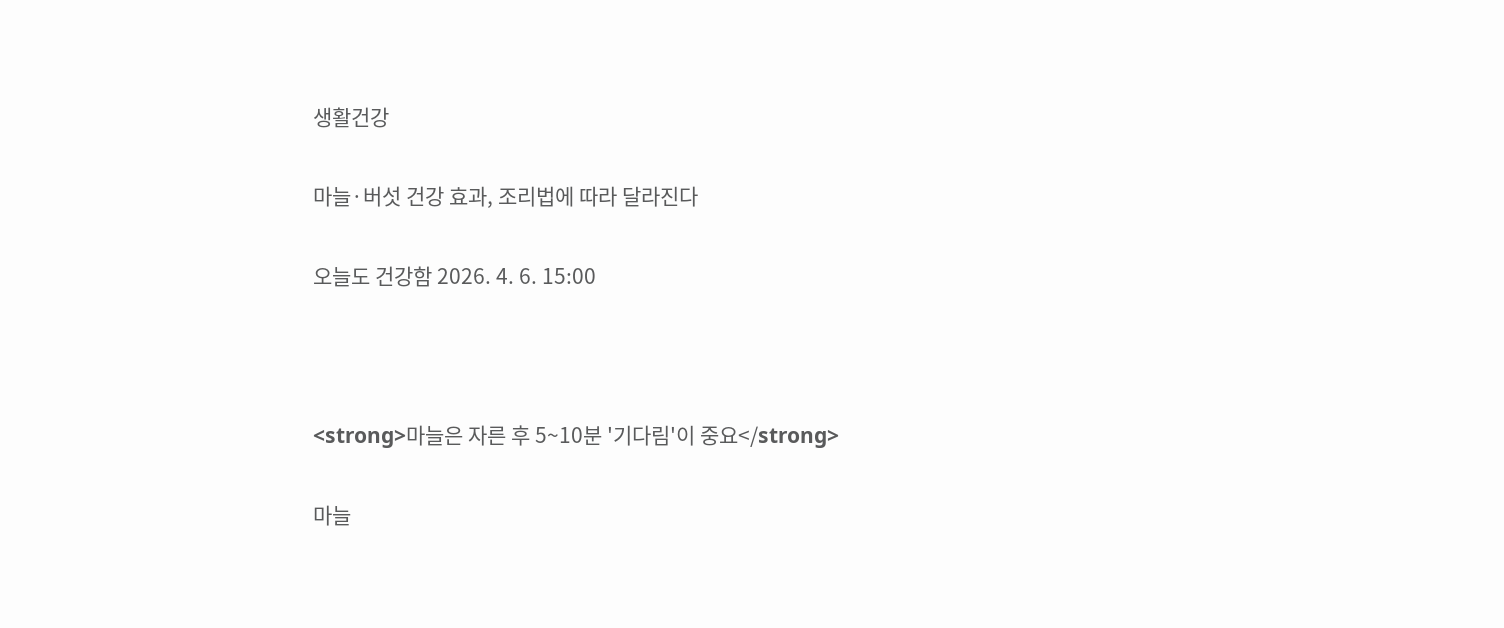생활건강

마늘·버섯 건강 효과, 조리법에 따라 달라진다

오늘도 건강함 2026. 4. 6. 15:00



<strong>마늘은 자른 후 5~10분 '기다림'이 중요</strong>

마늘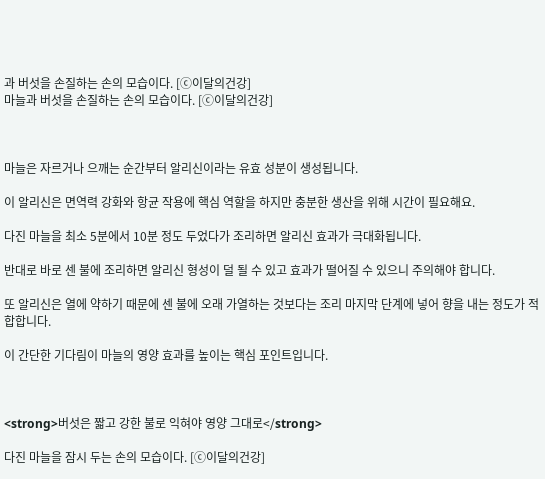과 버섯을 손질하는 손의 모습이다. [ⓒ이달의건강]
마늘과 버섯을 손질하는 손의 모습이다. [ⓒ이달의건강]



마늘은 자르거나 으깨는 순간부터 알리신이라는 유효 성분이 생성됩니다.

이 알리신은 면역력 강화와 항균 작용에 핵심 역할을 하지만 충분한 생산을 위해 시간이 필요해요.

다진 마늘을 최소 5분에서 10분 정도 두었다가 조리하면 알리신 효과가 극대화됩니다.

반대로 바로 센 불에 조리하면 알리신 형성이 덜 될 수 있고 효과가 떨어질 수 있으니 주의해야 합니다.

또 알리신은 열에 약하기 때문에 센 불에 오래 가열하는 것보다는 조리 마지막 단계에 넣어 향을 내는 정도가 적합합니다.

이 간단한 기다림이 마늘의 영양 효과를 높이는 핵심 포인트입니다.



<strong>버섯은 짧고 강한 불로 익혀야 영양 그대로</strong>

다진 마늘을 잠시 두는 손의 모습이다. [ⓒ이달의건강]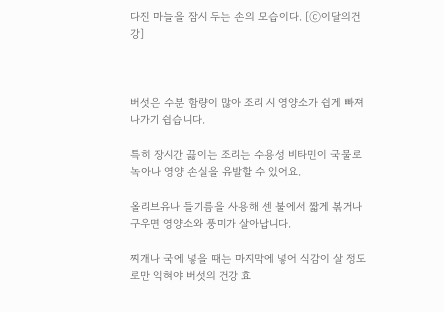다진 마늘을 잠시 두는 손의 모습이다. [ⓒ이달의건강]



버섯은 수분 함량이 많아 조리 시 영양소가 쉽게 빠져나가기 쉽습니다.

특히 장시간 끓이는 조리는 수용성 비타민이 국물로 녹아나 영양 손실을 유발할 수 있어요.

올리브유나 들기름을 사용해 센 불에서 짧게 볶거나 구우면 영양소와 풍미가 살아납니다.

찌개나 국에 넣을 때는 마지막에 넣어 식감이 살 정도로만 익혀야 버섯의 건강 효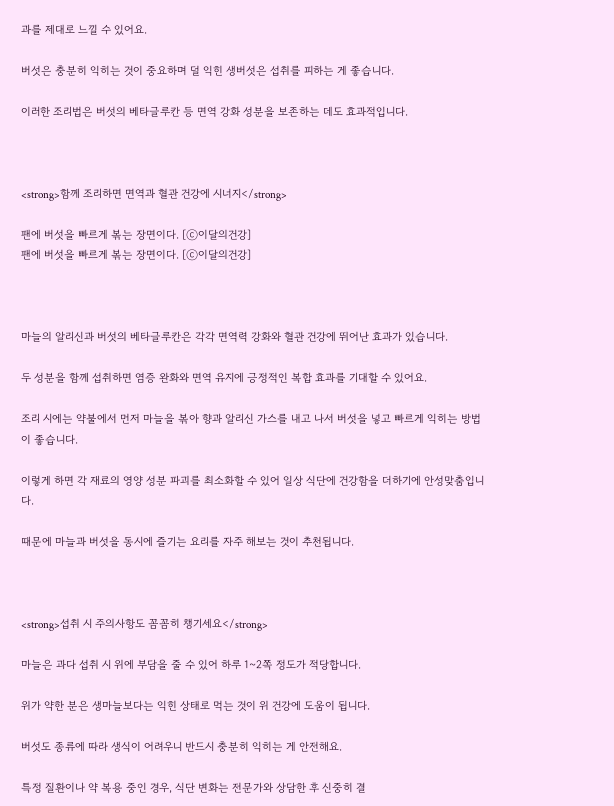과를 제대로 느낄 수 있어요.

버섯은 충분히 익히는 것이 중요하며 덜 익힌 생버섯은 섭취를 피하는 게 좋습니다.

이러한 조리법은 버섯의 베타글루칸 등 면역 강화 성분을 보존하는 데도 효과적입니다.



<strong>함께 조리하면 면역과 혈관 건강에 시너지</strong>

팬에 버섯을 빠르게 볶는 장면이다. [ⓒ이달의건강]
팬에 버섯을 빠르게 볶는 장면이다. [ⓒ이달의건강]



마늘의 알리신과 버섯의 베타글루칸은 각각 면역력 강화와 혈관 건강에 뛰어난 효과가 있습니다.

두 성분을 함께 섭취하면 염증 완화와 면역 유지에 긍정적인 복합 효과를 기대할 수 있어요.

조리 시에는 약불에서 먼저 마늘을 볶아 향과 알리신 가스를 내고 나서 버섯을 넣고 빠르게 익히는 방법이 좋습니다.

이렇게 하면 각 재료의 영양 성분 파괴를 최소화할 수 있어 일상 식단에 건강함을 더하기에 안성맞춤입니다.

때문에 마늘과 버섯을 동시에 즐기는 요리를 자주 해보는 것이 추천됩니다.



<strong>섭취 시 주의사항도 꼼꼼히 챙기세요</strong>

마늘은 과다 섭취 시 위에 부담을 줄 수 있어 하루 1~2쪽 정도가 적당합니다.

위가 약한 분은 생마늘보다는 익힌 상태로 먹는 것이 위 건강에 도움이 됩니다.

버섯도 종류에 따라 생식이 어려우니 반드시 충분히 익히는 게 안전해요.

특정 질환이나 약 복용 중인 경우, 식단 변화는 전문가와 상담한 후 신중히 결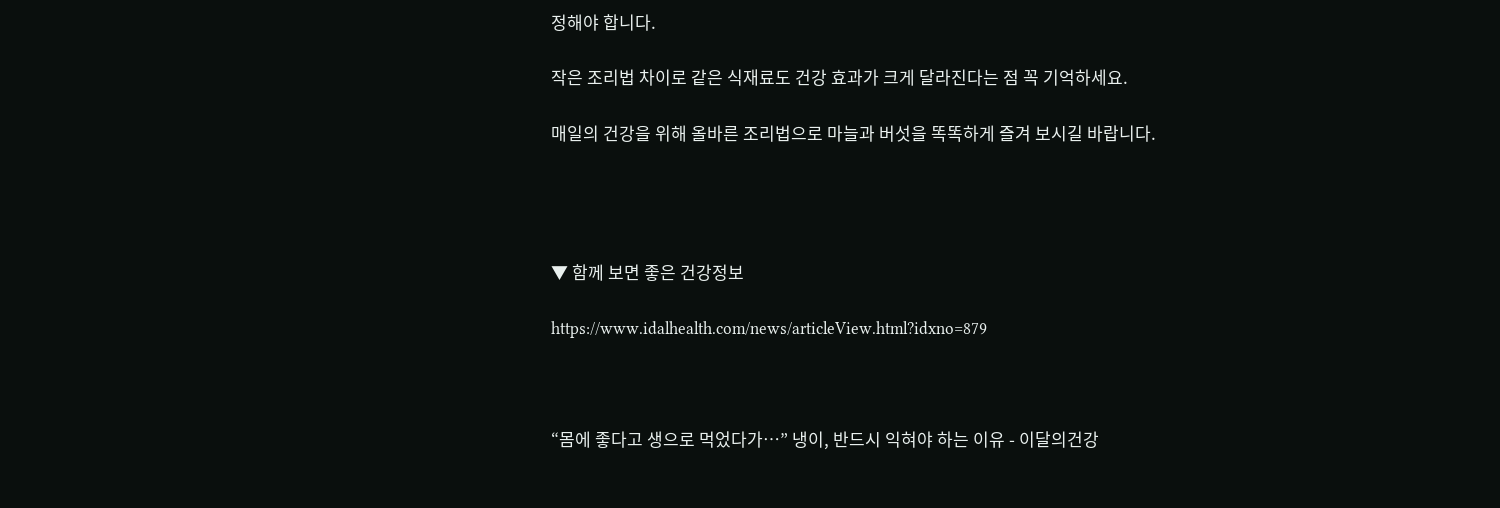정해야 합니다.

작은 조리법 차이로 같은 식재료도 건강 효과가 크게 달라진다는 점 꼭 기억하세요.

매일의 건강을 위해 올바른 조리법으로 마늘과 버섯을 똑똑하게 즐겨 보시길 바랍니다.




▼ 함께 보면 좋은 건강정보

https://www.idalhealth.com/news/articleView.html?idxno=879



“몸에 좋다고 생으로 먹었다가…” 냉이, 반드시 익혀야 하는 이유 - 이달의건강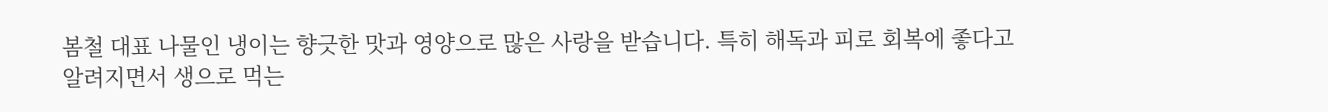봄철 대표 나물인 냉이는 향긋한 맛과 영양으로 많은 사랑을 받습니다. 특히 해독과 피로 회복에 좋다고 알려지면서 생으로 먹는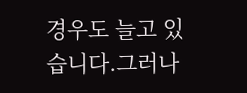경우도 늘고 있습니다.그러나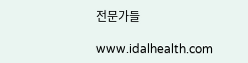전문가들

www.idalhealth.com